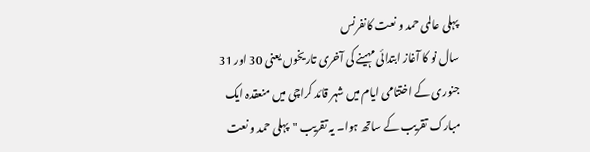پہلی عالمی حمد و نعت کانفرنس
سال نو کا آغاز ابتدائی مہینے کی آخری تاریخوں یعنی 30 اور 31 جنوری کے اختتامی ایام میں شہر قائد کراچی میں منعقدہ ایک مبارک تقریب کے ساتھ ہوا۔ یہ تقریب "پہلی حمد و نعت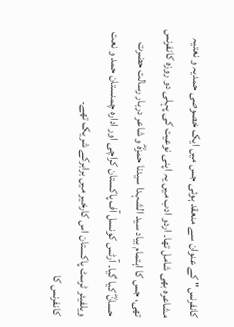کانفرنس" کے عنوان سے منعقد ہوئی جس میں ایک خصوصی حمدیہ و نعتیہ مشاعرہ بھی شامل تھا۔ اردو ادب میں یہ اپنی نوعیت کی پہلی دو روزہ کانفرنس تھی، جس کا اہتمام بیاد سید الشہدا سیدنا حمزہؓ و شاعر دربار رسالت حضرت حسانؓ کیا گیا۔ آرٹس کونسل آف پاکستان کراچی اور ادارہ چمنستان حمد و نعت ویلفیئر ٹرسٹ پاکستان اس کارخیر میں برابرکے شریک تھے۔
کانفرنس کا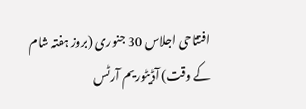افتتاحی اجلاس 30 جنوری (بروز ہفتہ شام کے وقت) آڈیٹوریم آرٹس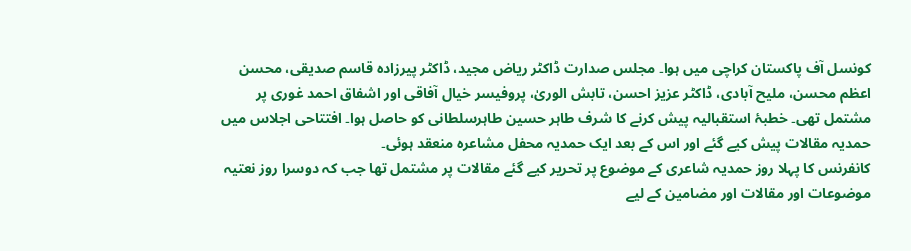کونسل آف پاکستان کراچی میں ہوا۔ مجلس صدارت ڈاکٹر ریاض مجید، ڈاکٹر پیرزادہ قاسم صدیقی، محسن اعظم محسن، ملیح آبادی، ڈاکٹر عزیز احسن، تابش الوریٰ، پروفیسر خیال آفاقی اور اشفاق احمد غوری پر مشتمل تھی۔ خطبۂ استقبالیہ پیش کرنے کا شرف طاہر حسین طاہرسلطانی کو حاصل ہوا۔ افتتاحی اجلاس میں حمدیہ مقالات پیش کیے گئے اور اس کے بعد ایک حمدیہ محفل مشاعرہ منعقد ہوئی۔
کانفرنس کا پہلا روز حمدیہ شاعری کے موضوع پر تحریر کیے گئے مقالات پر مشتمل تھا جب کہ دوسرا روز نعتیہ موضوعات اور مقالات اور مضامین کے لیے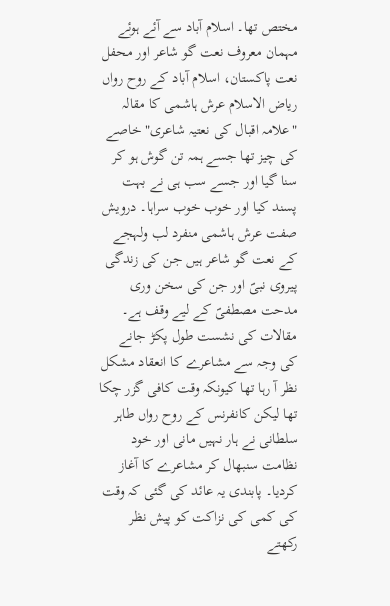مختص تھا۔ اسلام آباد سے آئے ہوئے مہمان معروف نعت گو شاعر اور محفل نعت پاکستان، اسلام آباد کے روح رواں ریاض الاسلام عرش ہاشمی کا مقالہ "علامہ اقبال کی نعتیہ شاعری" خاصے کی چیز تھا جسے ہمہ تن گوش ہو کر سنا گیا اور جسے سب ہی نے بہت پسند کیا اور خوب خوب سراہا۔ درویش صفت عرش ہاشمی منفرد لب ولہجے کے نعت گو شاعر ہیں جن کی زندگی پیروی نبیؐ اور جن کی سخن وری مدحت مصطفیؐ کے لیے وقف ہے۔
مقالات کی نشست طول پکڑ جانے کی وجہ سے مشاعرے کا انعقاد مشکل نظر آ رہا تھا کیونکہ وقت کافی گزر چکا تھا لیکن کانفرنس کے روح رواں طاہر سلطانی نے ہار نہیں مانی اور خود نظامت سنبھال کر مشاعرے کا آغاز کردیا۔ پابندی یہ عائد کی گئی کہ وقت کی کمی کی نزاکت کو پیش نظر رکھتے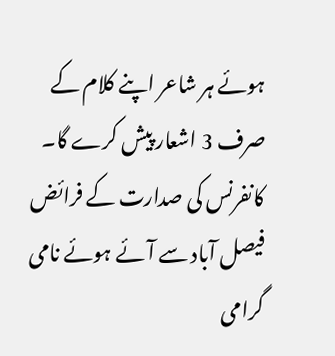ہوئے ہر شاعر اپنے کلام کے صرف 3 اشعار پیش کرے گا۔ کانفرنس کی صدارت کے فرائض فیصل آباد سے آئے ہوئے نامی گرامی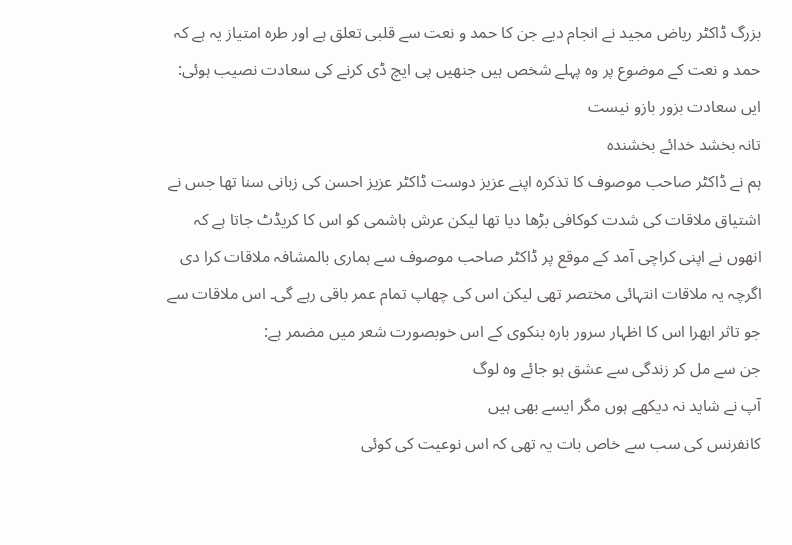بزرگ ڈاکٹر ریاض مجید نے انجام دیے جن کا حمد و نعت سے قلبی تعلق ہے اور طرہ امتیاز یہ ہے کہ حمد و نعت کے موضوع پر وہ پہلے شخص ہیں جنھیں پی ایچ ڈی کرنے کی سعادت نصیب ہوئی:
ایں سعادت بزور بازو نیست
تانہ بخشد خدائے بخشندہ
ہم نے ڈاکٹر صاحب موصوف کا تذکرہ اپنے عزیز دوست ڈاکٹر عزیز احسن کی زبانی سنا تھا جس نے اشتیاق ملاقات کی شدت کوکافی بڑھا دیا تھا لیکن عرش ہاشمی کو اس کا کریڈٹ جاتا ہے کہ انھوں نے اپنی کراچی آمد کے موقع پر ڈاکٹر صاحب موصوف سے ہماری بالمشافہ ملاقات کرا دی اگرچہ یہ ملاقات انتہائی مختصر تھی لیکن اس کی چھاپ تمام عمر باقی رہے گی۔ اس ملاقات سے جو تاثر ابھرا اس کا اظہار سرور بارہ بنکوی کے اس خوبصورت شعر میں مضمر ہے:
جن سے مل کر زندگی سے عشق ہو جائے وہ لوگ
آپ نے شاید نہ دیکھے ہوں مگر ایسے بھی ہیں
کانفرنس کی سب سے خاص بات یہ تھی کہ اس نوعیت کی کوئی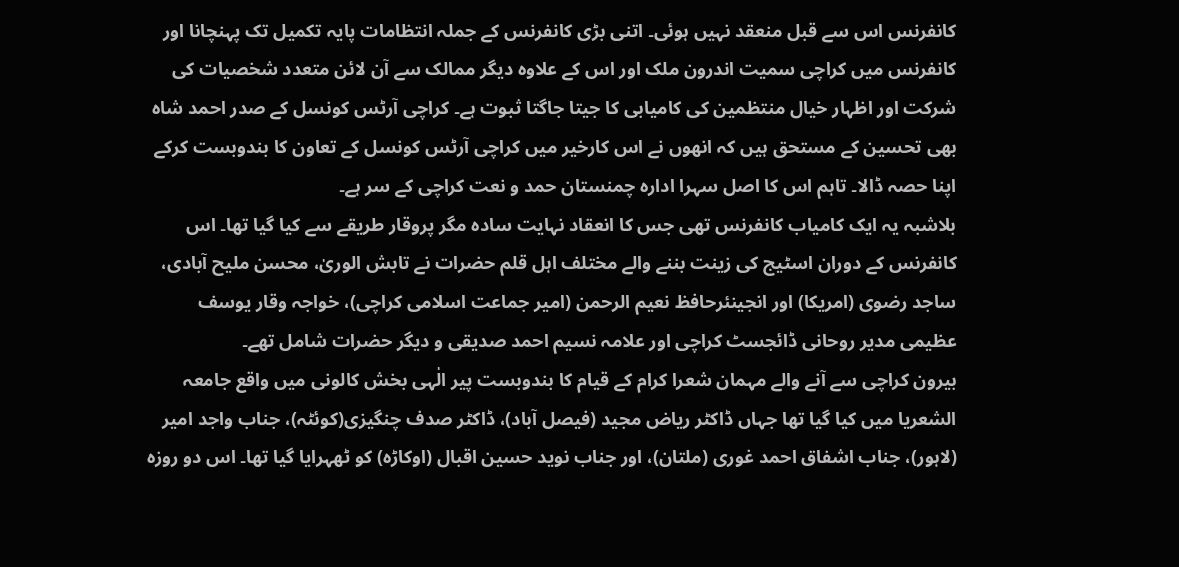کانفرنس اس سے قبل منعقد نہیں ہوئی۔ اتنی بڑی کانفرنس کے جملہ انتظامات پایہ تکمیل تک پہنچانا اور کانفرنس میں کراچی سمیت اندرون ملک اور اس کے علاوہ دیگر ممالک سے آن لائن متعدد شخصیات کی شرکت اور اظہار خیال منتظمین کی کامیابی کا جیتا جاگتا ثبوت ہے۔ کراچی آرٹس کونسل کے صدر احمد شاہ بھی تحسین کے مستحق ہیں کہ انھوں نے اس کارخیر میں کراچی آرٹس کونسل کے تعاون کا بندوبست کرکے اپنا حصہ ڈالا۔ تاہم اس کا اصل سہرا ادارہ چمنستان حمد و نعت کراچی کے سر ہے۔
بلاشبہ یہ ایک کامیاب کانفرنس تھی جس کا انعقاد نہایت سادہ مگر پروقار طریقے سے کیا گیا تھا۔ اس کانفرنس کے دوران اسٹیج کی زینت بننے والے مختلف اہل قلم حضرات نے تابش الوریٰ، محسن ملیح آبادی، ساجد رضوی (امریکا) اور انجینئرحافظ نعیم الرحمن (امیر جماعت اسلامی کراچی)، خواجہ وقار یوسف عظیمی مدیر روحانی ڈائجسٹ کراچی اور علامہ نسیم احمد صدیقی و دیگر حضرات شامل تھے۔
بیرون کراچی سے آنے والے مہمان شعرا کرام کے قیام کا بندوبست پیر الٰہی بخش کالونی میں واقع جامعہ الشعریا میں کیا گیا تھا جہاں ڈاکٹر ریاض مجید (فیصل آباد)، ڈاکٹر صدف چنگیزی(کوئٹہ)، جناب واجد امیر (لاہور)، جناب اشفاق احمد غوری (ملتان)، اور جناب نوید حسین اقبال (اوکاڑہ) کو ٹھہرایا گیا تھا۔ اس دو روزہ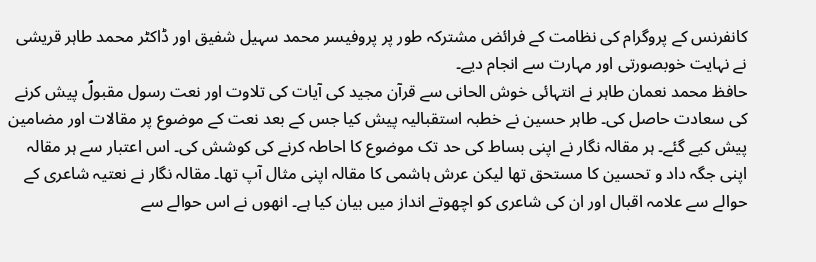کانفرنس کے پروگرام کی نظامت کے فرائض مشترکہ طور پر پروفیسر محمد سہیل شفیق اور ڈاکٹر محمد طاہر قریشی نے نہایت خوبصورتی اور مہارت سے انجام دیے۔
حافظ محمد نعمان طاہر نے انتہائی خوش الحانی سے قرآن مجید کی آیات کی تلاوت اور نعت رسول مقبولؐ پیش کرنے کی سعادت حاصل کی۔ طاہر حسین نے خطبہ استقبالیہ پیش کیا جس کے بعد نعت کے موضوع پر مقالات اور مضامین پیش کیے گئے۔ ہر مقالہ نگار نے اپنی بساط کی حد تک موضوع کا احاطہ کرنے کی کوشش کی۔ اس اعتبار سے ہر مقالہ اپنی جگہ داد و تحسین کا مستحق تھا لیکن عرش ہاشمی کا مقالہ اپنی مثال آپ تھا۔ مقالہ نگار نے نعتیہ شاعری کے حوالے سے علامہ اقبال اور ان کی شاعری کو اچھوتے انداز میں بیان کیا ہے۔ انھوں نے اس حوالے سے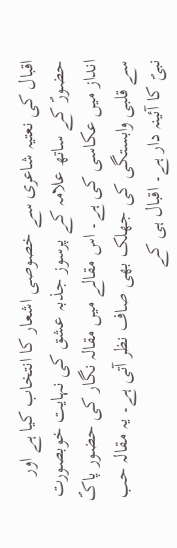اقبال کی نعتیہ شاعری سے خصوصی اشعار کا انتخاب کیا ہے اور حضورؐ کے ساتھ علامہ کے پرسوز جذبہ عشق کی نہایت خوبصورت انداز میں عکاسی کی ہے۔ اس مقالے میں مقالہ نگار کی حضور پاکؐ سے قلبی وابستگی کی جھلک بھی صاف نظر آتی ہے۔ یہ مقالہ حب نبیؐ کا آئینہ دار ہے۔ اقبال ہی کے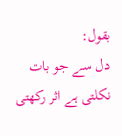بقول:
دل سے جو بات نکلتی ہے اثر رکھتی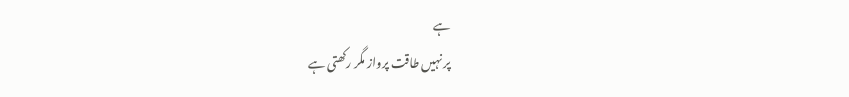ہے
پر نہیں طاقت پرواز مگر رکھتی ہے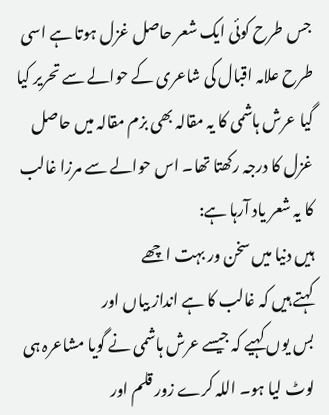جس طرح کوئی ایک شعر حاصل غزل ہوتا ہے اسی طرح علامہ اقبال کی شاعری کے حوالے سے تحریر کیا گیا عرش ہاشمی کا یہ مقالہ بھی بزم مقالہ میں حاصل غزل کا درجہ رکھتا تھا۔ اس حوالے سے مرزا غالب کا یہ شعر یاد آرہا ہے:
ہیں دنیا میں سخن ور بہت اچھے
کہتے ہیں کہ غالب کا ہے انداز بیاں اور
بس یوں کہیے کہ جیسے عرش ہاشمی نے گویا مشاعرہ ہی لوٹ لیا ہو۔ اللہ کرے زور قلم اور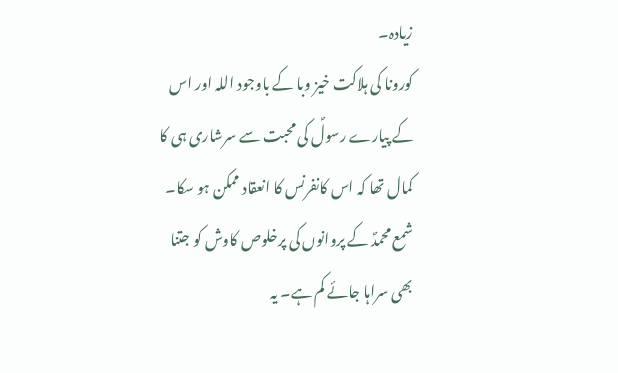زیادہ۔
کورونا کی ہلاکت خیز وبا کے باوجود اللہ اور اس کے پیارے رسولؐ کی محبت سے سرشاری ہی کا کمال تھا کہ اس کانفرنس کا انعقاد ممکن ہو سکا۔ شمع محمدؐ کے پروانوں کی پرخلوص کاوش کو جتنا بھی سراہا جائے کم ہے۔ یہ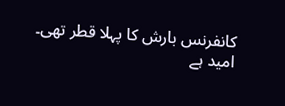کانفرنس بارش کا پہلا قطر تھی۔ امید ہے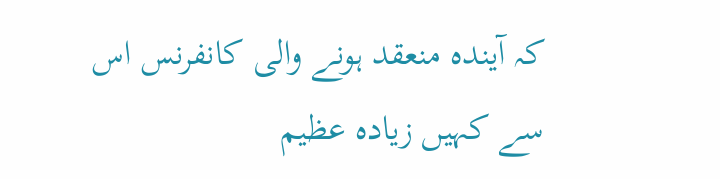کہ آیندہ منعقد ہونے والی کانفرنس اس سے کہیں زیادہ عظیم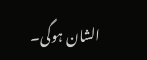الشان ہوگی۔